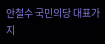안철수 국민의당 대표가 지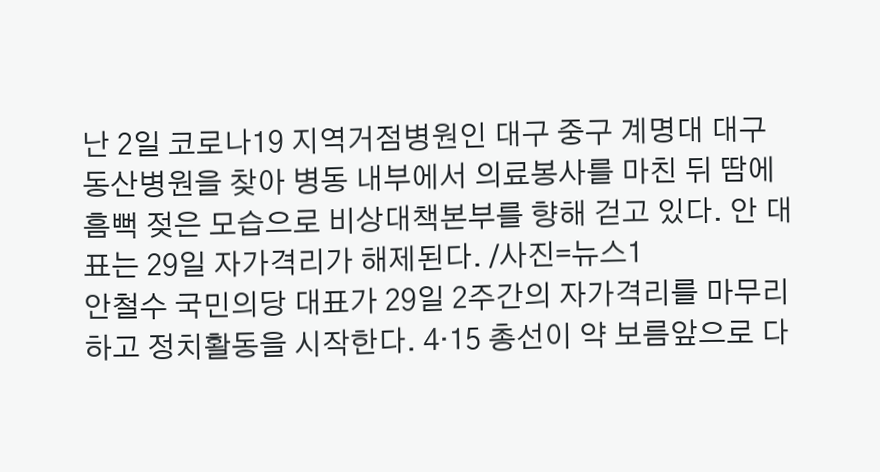난 2일 코로나19 지역거점병원인 대구 중구 계명대 대구동산병원을 찾아 병동 내부에서 의료봉사를 마친 뒤 땀에 흠뻑 젖은 모습으로 비상대책본부를 향해 걷고 있다. 안 대표는 29일 자가격리가 해제된다. /사진=뉴스1
안철수 국민의당 대표가 29일 2주간의 자가격리를 마무리하고 정치활동을 시작한다. 4·15 총선이 약 보름앞으로 다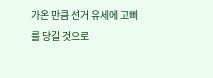가온 만큼 선거 유세에 고삐를 당길 것으로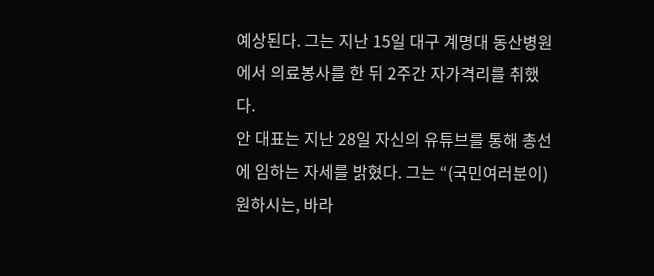예상된다. 그는 지난 15일 대구 계명대 동산병원에서 의료봉사를 한 뒤 2주간 자가격리를 취했다.
안 대표는 지난 28일 자신의 유튜브를 통해 총선에 임하는 자세를 밝혔다. 그는 “(국민여러분이) 원하시는, 바라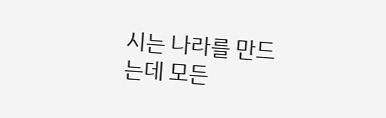시는 나라를 만드는데 모든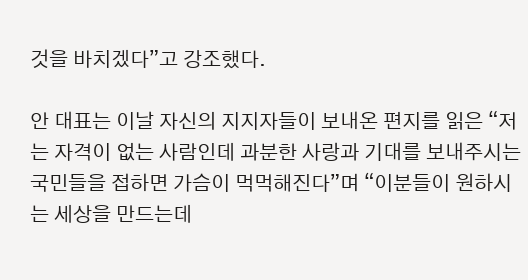것을 바치겠다”고 강조했다.

안 대표는 이날 자신의 지지자들이 보내온 편지를 읽은 “저는 자격이 없는 사람인데 과분한 사랑과 기대를 보내주시는 국민들을 접하면 가슴이 먹먹해진다”며 “이분들이 원하시는 세상을 만드는데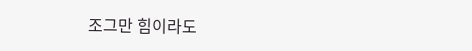조그만 힘이라도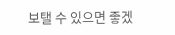보탤 수 있으면 좋겠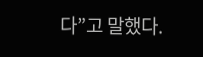다”고 말했다.